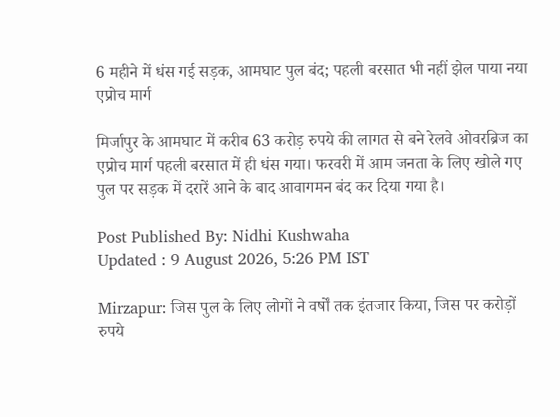6 महीने में धंस गई सड़क, आमघाट पुल बंद; पहली बरसात भी नहीं झेल पाया नया एप्रोच मार्ग

मिर्जापुर के आमघाट में करीब 63 करोड़ रुपये की लागत से बने रेलवे ओवरब्रिज का एप्रोच मार्ग पहली बरसात में ही धंस गया। फरवरी में आम जनता के लिए खोले गए पुल पर सड़क में दरारें आने के बाद आवागमन बंद कर दिया गया है।

Post Published By: Nidhi Kushwaha
Updated : 9 August 2026, 5:26 PM IST

Mirzapur: जिस पुल के लिए लोगों ने वर्षों तक इंतजार किया, जिस पर करोड़ों रुपये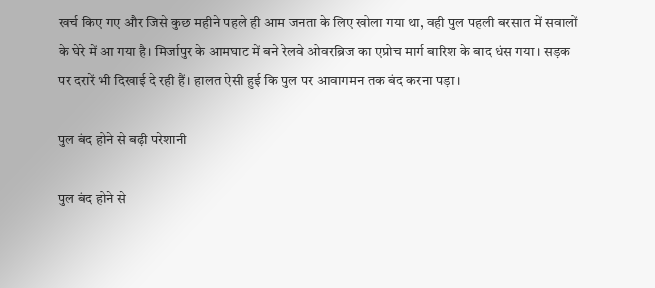खर्च किए गए और जिसे कुछ महीने पहले ही आम जनता के लिए खोला गया था, वही पुल पहली बरसात में सवालों के घेरे में आ गया है। मिर्जापुर के आमघाट में बने रेलवे ओवरब्रिज का एप्रोच मार्ग बारिश के बाद धंस गया। सड़क पर दरारें भी दिखाई दे रही हैं। हालत ऐसी हुई कि पुल पर आवागमन तक बंद करना पड़ा।

पुल बंद होने से बढ़ी परेशानी

पुल बंद होने से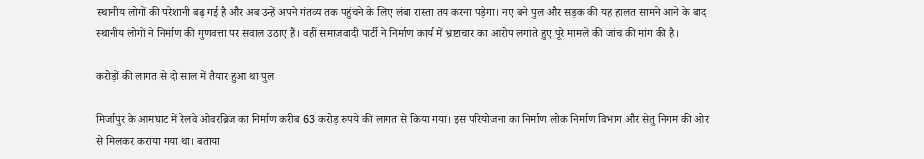स्थानीय लोगों की परेशानी बढ़ गई है और अब उन्हें अपने गंतव्य तक पहुंचने के लिए लंबा रास्ता तय करना पड़ेगा। नए बने पुल और सड़क की यह हालत सामने आने के बाद स्थानीय लोगों ने निर्माण की गुणवत्ता पर सवाल उठाए हैं। वहीं समाजवादी पार्टी ने निर्माण कार्य में भ्रष्टाचार का आरोप लगाते हुए पूरे मामले की जांच की मांग की है।

करोड़ों की लागत से दो साल में तैयार हुआ था पुल

मिर्जापुर के आमघाट में रेलवे ओवरब्रिज का निर्माण करीब 63 करोड़ रुपये की लागत से किया गया। इस परियोजना का निर्माण लोक निर्माण विभाग और सेतु निगम की ओर से मिलकर कराया गया था। बताया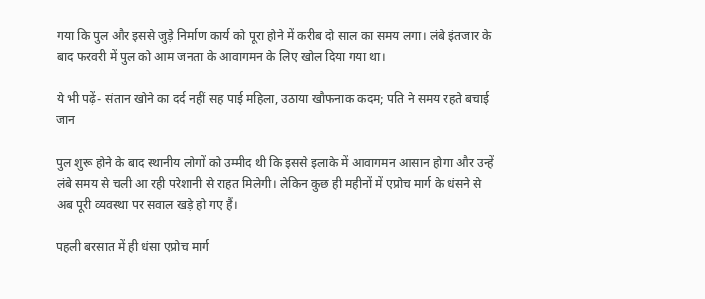गया कि पुल और इससे जुड़े निर्माण कार्य को पूरा होने में करीब दो साल का समय लगा। लंबे इंतजार के बाद फरवरी में पुल को आम जनता के आवागमन के लिए खोल दिया गया था।

ये भी पढ़ें- संतान खोने का दर्द नहीं सह पाई महिला, उठाया खौफनाक कदम; पति ने समय रहते बचाई जान

पुल शुरू होने के बाद स्थानीय लोगों को उम्मीद थी कि इससे इलाके में आवागमन आसान होगा और उन्हें लंबे समय से चली आ रही परेशानी से राहत मिलेगी। लेकिन कुछ ही महीनों में एप्रोच मार्ग के धंसने से अब पूरी व्यवस्था पर सवाल खड़े हो गए हैं।

पहली बरसात में ही धंसा एप्रोच मार्ग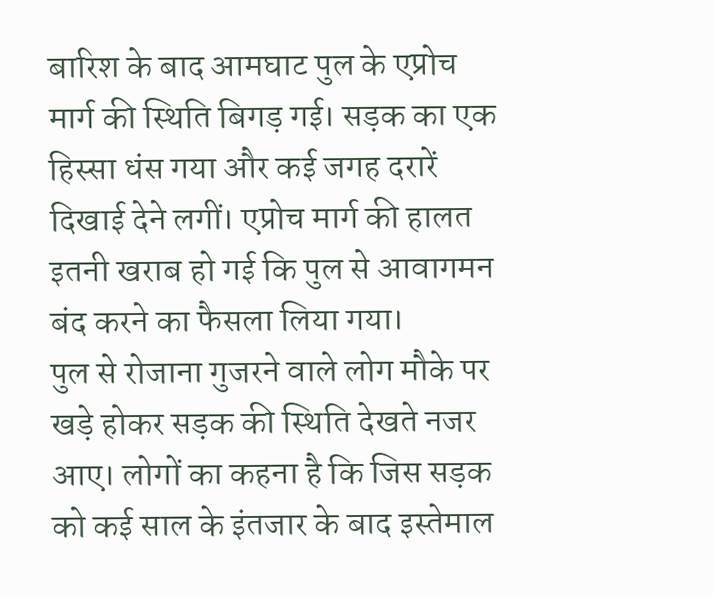बारिश के बाद आमघाट पुल के एप्रोच मार्ग की स्थिति बिगड़ गई। सड़क का एक हिस्सा धंस गया और कई जगह दरारें दिखाई देने लगीं। एप्रोच मार्ग की हालत इतनी खराब हो गई कि पुल से आवागमन बंद करने का फैसला लिया गया।
पुल से रोजाना गुजरने वाले लोग मौके पर खड़े होकर सड़क की स्थिति देखते नजर आए। लोगों का कहना है कि जिस सड़क को कई साल के इंतजार के बाद इस्तेमाल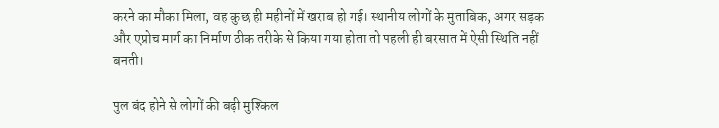करने का मौका मिला, वह कुछ ही महीनों में खराब हो गई। स्थानीय लोगों के मुताबिक, अगर सड़क और एप्रोच मार्ग का निर्माण ठीक तरीके से किया गया होता तो पहली ही बरसात में ऐसी स्थिति नहीं बनती।

पुल बंद होने से लोगों की बढ़ी मुश्किल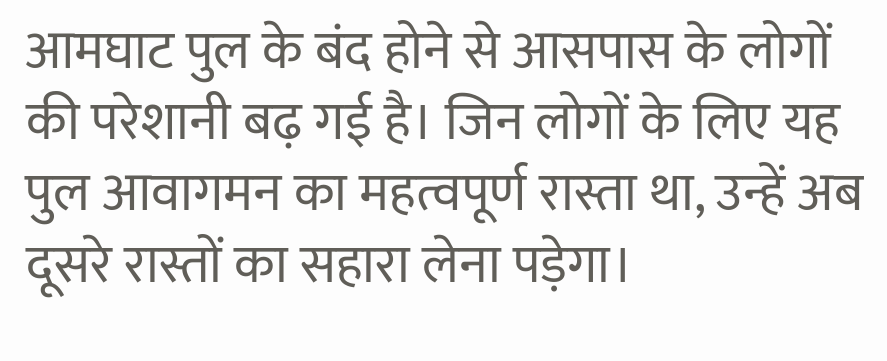आमघाट पुल के बंद होने से आसपास के लोगों की परेशानी बढ़ गई है। जिन लोगों के लिए यह पुल आवागमन का महत्वपूर्ण रास्ता था, उन्हें अब दूसरे रास्तों का सहारा लेना पड़ेगा।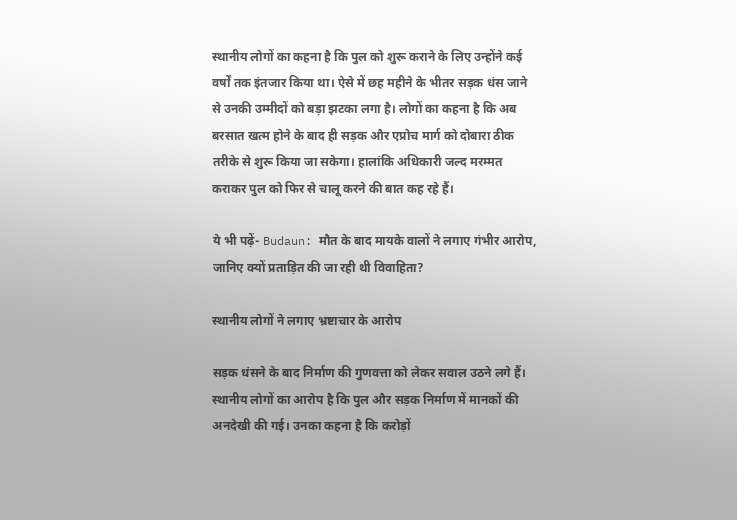स्थानीय लोगों का कहना है कि पुल को शुरू कराने के लिए उन्होंने कई वर्षों तक इंतजार किया था। ऐसे में छह महीने के भीतर सड़क धंस जाने से उनकी उम्मीदों को बड़ा झटका लगा है। लोगों का कहना है कि अब बरसात खत्म होने के बाद ही सड़क और एप्रोच मार्ग को दोबारा ठीक तरीके से शुरू किया जा सकेगा। हालांकि अधिकारी जल्द मरम्मत कराकर पुल को फिर से चालू करने की बात कह रहे हैं।

ये भी पढ़ें- Budaun: मौत के बाद मायके वालों ने लगाए गंभीर आरोप, जानिए क्यों प्रताड़ित की जा रही थी विवाहिता?

स्थानीय लोगों ने लगाए भ्रष्टाचार के आरोप

सड़क धंसने के बाद निर्माण की गुणवत्ता को लेकर सवाल उठने लगे हैं। स्थानीय लोगों का आरोप है कि पुल और सड़क निर्माण में मानकों की अनदेखी की गई। उनका कहना है कि करोड़ों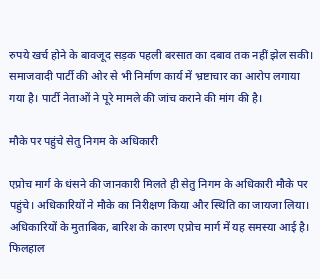रुपये खर्च होने के बावजूद सड़क पहली बरसात का दबाव तक नहीं झेल सकी। समाजवादी पार्टी की ओर से भी निर्माण कार्य में भ्रष्टाचार का आरोप लगाया गया है। पार्टी नेताओं ने पूरे मामले की जांच कराने की मांग की है।

मौके पर पहुंचे सेतु निगम के अधिकारी

एप्रोच मार्ग के धंसने की जानकारी मिलते ही सेतु निगम के अधिकारी मौके पर पहुंचे। अधिकारियों ने मौके का निरीक्षण किया और स्थिति का जायजा लिया। अधिकारियों के मुताबिक, बारिश के कारण एप्रोच मार्ग में यह समस्या आई है। फिलहाल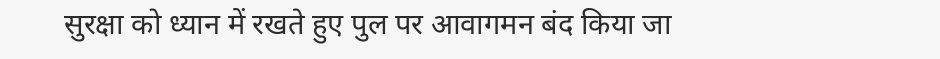सुरक्षा को ध्यान में रखते हुए पुल पर आवागमन बंद किया जा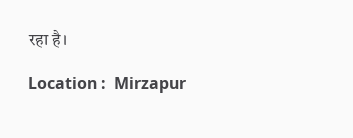रहा है।

Location :  Mirzapur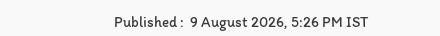Published :  9 August 2026, 5:26 PM IST